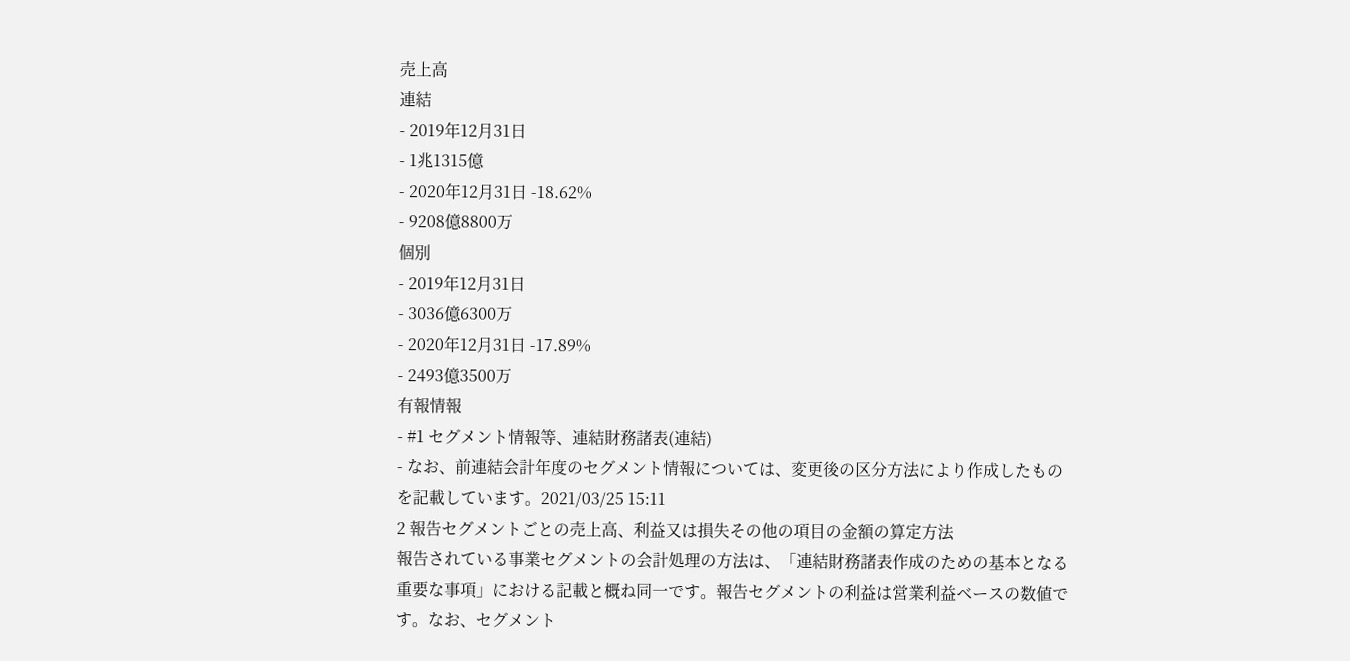売上高
連結
- 2019年12月31日
- 1兆1315億
- 2020年12月31日 -18.62%
- 9208億8800万
個別
- 2019年12月31日
- 3036億6300万
- 2020年12月31日 -17.89%
- 2493億3500万
有報情報
- #1 セグメント情報等、連結財務諸表(連結)
- なお、前連結会計年度のセグメント情報については、変更後の区分方法により作成したものを記載しています。2021/03/25 15:11
2 報告セグメントごとの売上高、利益又は損失その他の項目の金額の算定方法
報告されている事業セグメントの会計処理の方法は、「連結財務諸表作成のための基本となる重要な事項」における記載と概ね同一です。報告セグメントの利益は営業利益ベースの数値です。なお、セグメント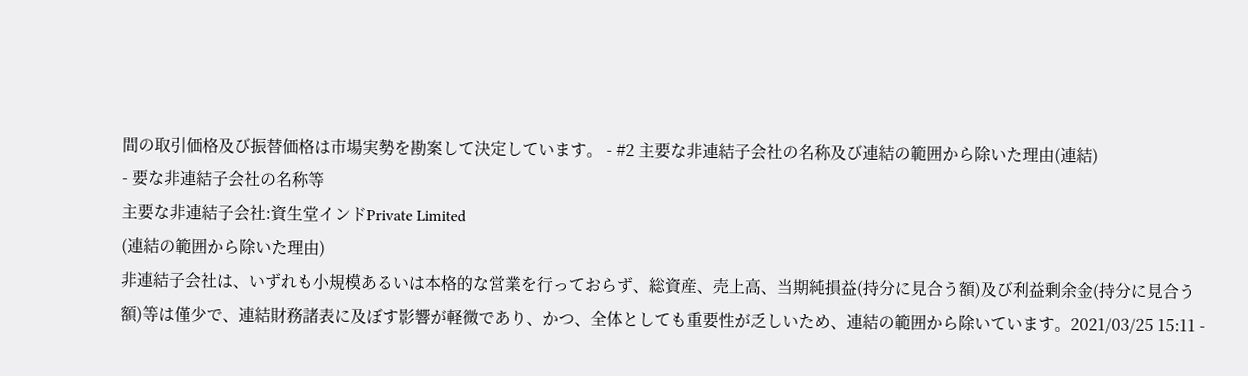間の取引価格及び振替価格は市場実勢を勘案して決定しています。 - #2 主要な非連結子会社の名称及び連結の範囲から除いた理由(連結)
- 要な非連結子会社の名称等
主要な非連結子会社:資生堂インドPrivate Limited
(連結の範囲から除いた理由)
非連結子会社は、いずれも小規模あるいは本格的な営業を行っておらず、総資産、売上高、当期純損益(持分に見合う額)及び利益剰余金(持分に見合う額)等は僅少で、連結財務諸表に及ぼす影響が軽微であり、かつ、全体としても重要性が乏しいため、連結の範囲から除いています。2021/03/25 15:11 -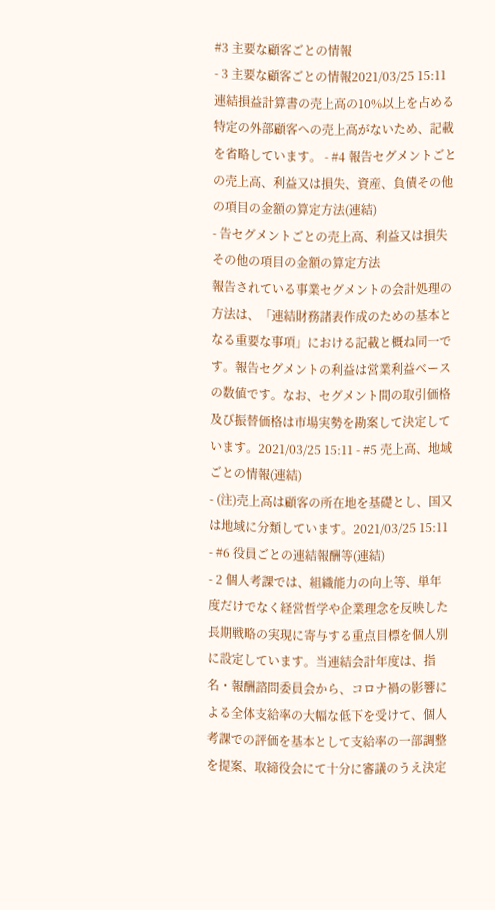#3 主要な顧客ごとの情報
- 3 主要な顧客ごとの情報2021/03/25 15:11
連結損益計算書の売上高の10%以上を占める特定の外部顧客への売上高がないため、記載を省略しています。 - #4 報告セグメントごとの売上高、利益又は損失、資産、負債その他の項目の金額の算定方法(連結)
- 告セグメントごとの売上高、利益又は損失その他の項目の金額の算定方法
報告されている事業セグメントの会計処理の方法は、「連結財務諸表作成のための基本となる重要な事項」における記載と概ね同一です。報告セグメントの利益は営業利益ベースの数値です。なお、セグメント間の取引価格及び振替価格は市場実勢を勘案して決定しています。2021/03/25 15:11 - #5 売上高、地域ごとの情報(連結)
- (注)売上高は顧客の所在地を基礎とし、国又は地域に分類しています。2021/03/25 15:11
- #6 役員ごとの連結報酬等(連結)
- 2 個人考課では、組織能力の向上等、単年度だけでなく経営哲学や企業理念を反映した長期戦略の実現に寄与する重点目標を個人別に設定しています。当連結会計年度は、指名・報酬諮問委員会から、コロナ禍の影響による全体支給率の大幅な低下を受けて、個人考課での評価を基本として支給率の一部調整を提案、取締役会にて十分に審議のうえ決定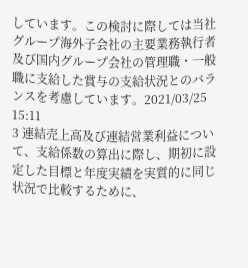しています。この検討に際しては当社グループ海外子会社の主要業務執行者及び国内グループ会社の管理職・一般職に支給した賞与の支給状況とのバランスを考慮しています。2021/03/25 15:11
3 連結売上高及び連結営業利益について、支給係数の算出に際し、期初に設定した目標と年度実績を実質的に同じ状況で比較するために、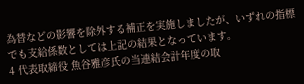為替などの影響を除外する補正を実施しましたが、いずれの指標でも支給係数としては上記の結果となっています。
4 代表取締役 魚谷雅彦氏の当連結会計年度の取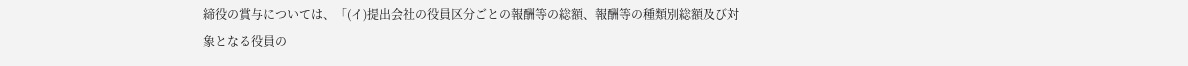締役の賞与については、「(イ)提出会社の役員区分ごとの報酬等の総額、報酬等の種類別総額及び対象となる役員の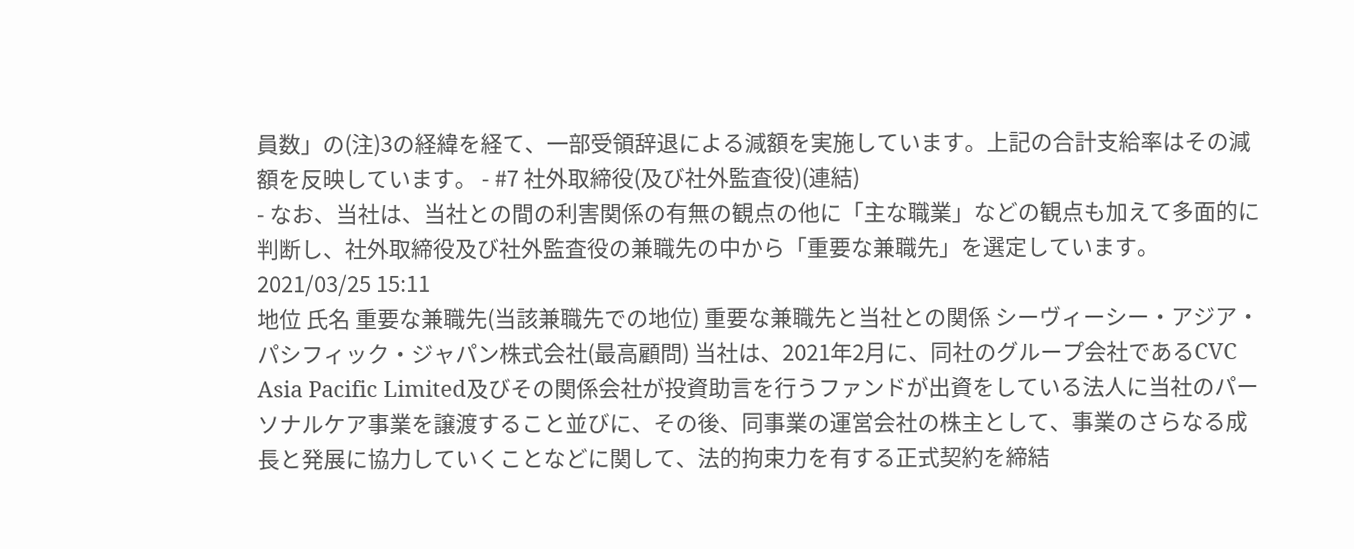員数」の(注)3の経緯を経て、一部受領辞退による減額を実施しています。上記の合計支給率はその減額を反映しています。 - #7 社外取締役(及び社外監査役)(連結)
- なお、当社は、当社との間の利害関係の有無の観点の他に「主な職業」などの観点も加えて多面的に判断し、社外取締役及び社外監査役の兼職先の中から「重要な兼職先」を選定しています。2021/03/25 15:11
地位 氏名 重要な兼職先(当該兼職先での地位) 重要な兼職先と当社との関係 シーヴィーシー・アジア・パシフィック・ジャパン株式会社(最高顧問) 当社は、2021年2月に、同社のグループ会社であるCVC Asia Pacific Limited及びその関係会社が投資助言を行うファンドが出資をしている法人に当社のパーソナルケア事業を譲渡すること並びに、その後、同事業の運営会社の株主として、事業のさらなる成長と発展に協力していくことなどに関して、法的拘束力を有する正式契約を締結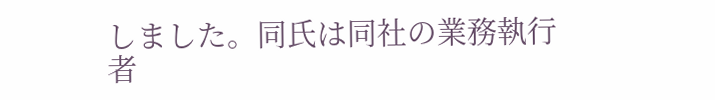しました。同氏は同社の業務執行者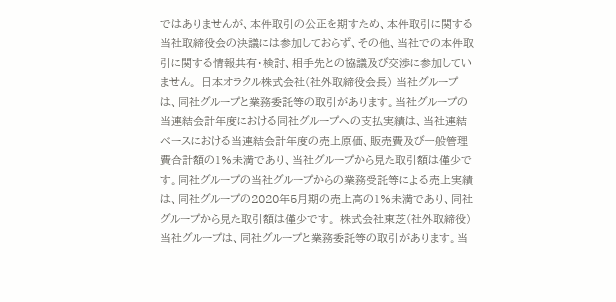ではありませんが、本件取引の公正を期すため、本件取引に関する当社取締役会の決議には参加しておらず、その他、当社での本件取引に関する情報共有・検討、相手先との協議及び交渉に参加していません。 日本オラクル株式会社(社外取締役会長) 当社グループは、同社グループと業務委託等の取引があります。当社グループの当連結会計年度における同社グループへの支払実績は、当社連結ベースにおける当連結会計年度の売上原価、販売費及び一般管理費合計額の1%未満であり、当社グループから見た取引額は僅少です。同社グループの当社グループからの業務受託等による売上実績は、同社グループの2020年5月期の売上高の1%未満であり、同社グループから見た取引額は僅少です。 株式会社東芝(社外取締役) 当社グループは、同社グループと業務委託等の取引があります。当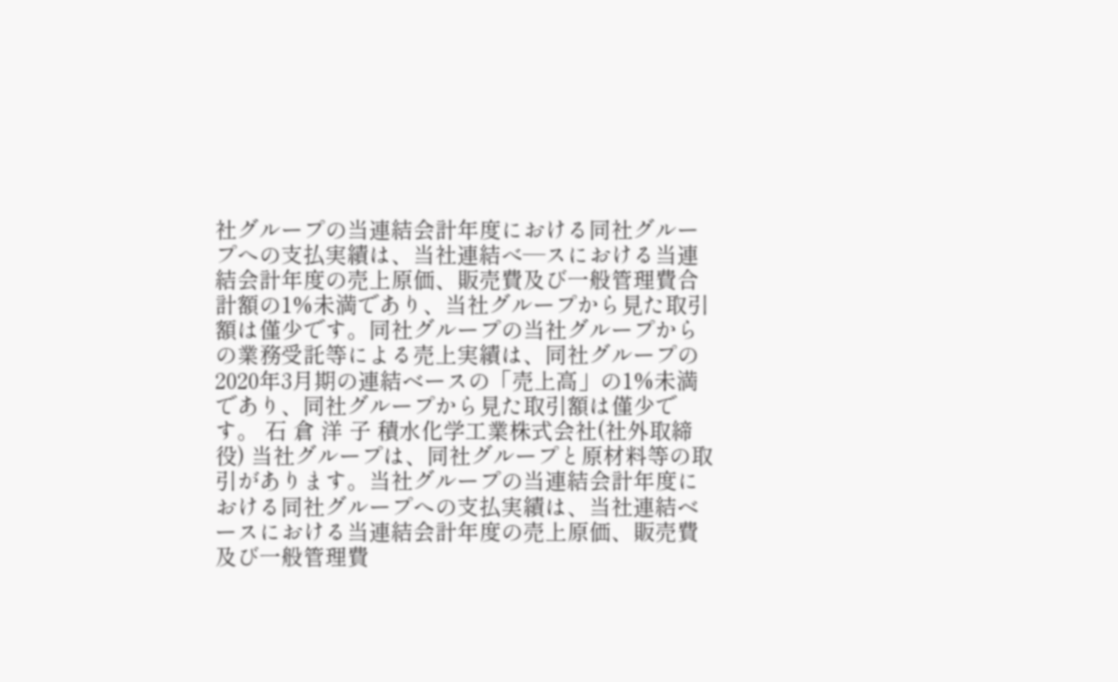社グループの当連結会計年度における同社グループへの支払実績は、当社連結べ―スにおける当連結会計年度の売上原価、販売費及び一般管理費合計額の1%未満であり、当社グループから見た取引額は僅少です。同社グループの当社グループからの業務受託等による売上実績は、同社グループの2020年3月期の連結ベースの「売上高」の1%未満であり、同社グループから見た取引額は僅少です。 石 倉 洋 子 積水化学工業株式会社(社外取締役) 当社グループは、同社グループと原材料等の取引があります。当社グループの当連結会計年度における同社グループへの支払実績は、当社連結ベースにおける当連結会計年度の売上原価、販売費及び一般管理費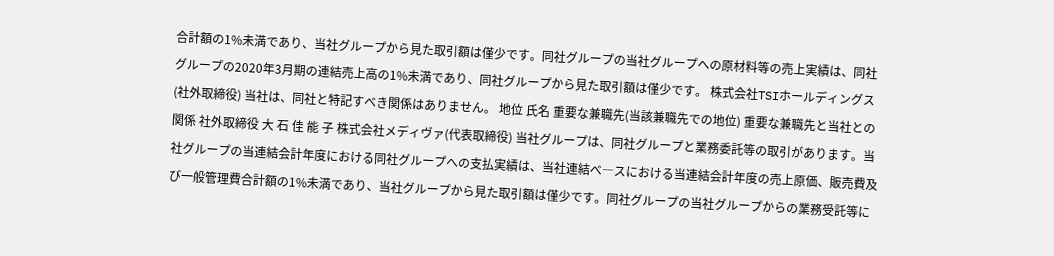合計額の1%未満であり、当社グループから見た取引額は僅少です。同社グループの当社グループへの原材料等の売上実績は、同社グループの2020年3月期の連結売上高の1%未満であり、同社グループから見た取引額は僅少です。 株式会社TSIホールディングス(社外取締役) 当社は、同社と特記すべき関係はありません。 地位 氏名 重要な兼職先(当該兼職先での地位) 重要な兼職先と当社との関係 社外取締役 大 石 佳 能 子 株式会社メディヴァ(代表取締役) 当社グループは、同社グループと業務委託等の取引があります。当社グループの当連結会計年度における同社グループへの支払実績は、当社連結べ―スにおける当連結会計年度の売上原価、販売費及び一般管理費合計額の1%未満であり、当社グループから見た取引額は僅少です。同社グループの当社グループからの業務受託等に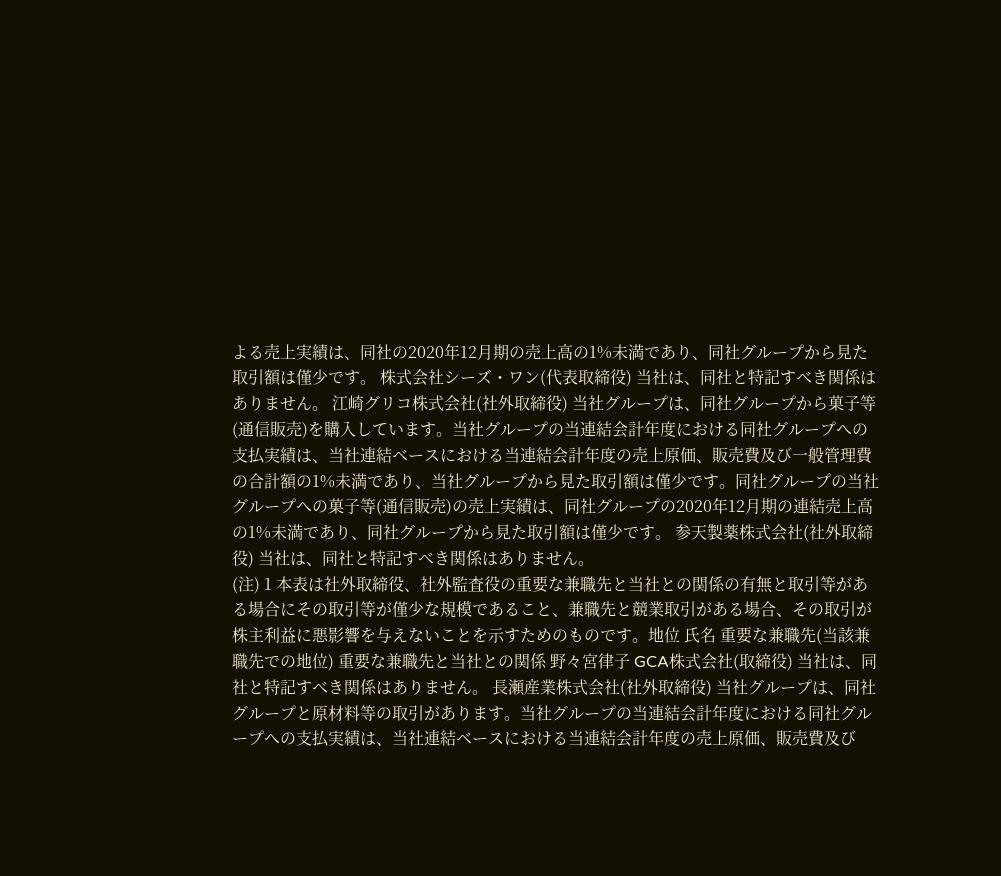よる売上実績は、同社の2020年12月期の売上高の1%未満であり、同社グループから見た取引額は僅少です。 株式会社シーズ・ワン(代表取締役) 当社は、同社と特記すべき関係はありません。 江崎グリコ株式会社(社外取締役) 当社グループは、同社グループから菓子等(通信販売)を購入しています。当社グループの当連結会計年度における同社グループへの支払実績は、当社連結ベースにおける当連結会計年度の売上原価、販売費及び一般管理費の合計額の1%未満であり、当社グループから見た取引額は僅少です。同社グループの当社グループへの菓子等(通信販売)の売上実績は、同社グループの2020年12月期の連結売上高の1%未満であり、同社グループから見た取引額は僅少です。 参天製薬株式会社(社外取締役) 当社は、同社と特記すべき関係はありません。
(注) 1 本表は社外取締役、社外監査役の重要な兼職先と当社との関係の有無と取引等がある場合にその取引等が僅少な規模であること、兼職先と競業取引がある場合、その取引が株主利益に悪影響を与えないことを示すためのものです。地位 氏名 重要な兼職先(当該兼職先での地位) 重要な兼職先と当社との関係 野々宮律子 GCA株式会社(取締役) 当社は、同社と特記すべき関係はありません。 長瀬産業株式会社(社外取締役) 当社グループは、同社グループと原材料等の取引があります。当社グループの当連結会計年度における同社グループへの支払実績は、当社連結ベースにおける当連結会計年度の売上原価、販売費及び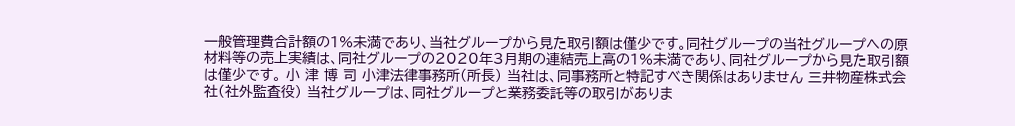一般管理費合計額の1%未満であり、当社グループから見た取引額は僅少です。同社グループの当社グループへの原材料等の売上実績は、同社グループの2020年3月期の連結売上高の1%未満であり、同社グループから見た取引額は僅少です。 小 津 博 司 小津法律事務所(所長) 当社は、同事務所と特記すべき関係はありません 三井物産株式会社(社外監査役) 当社グループは、同社グループと業務委託等の取引がありま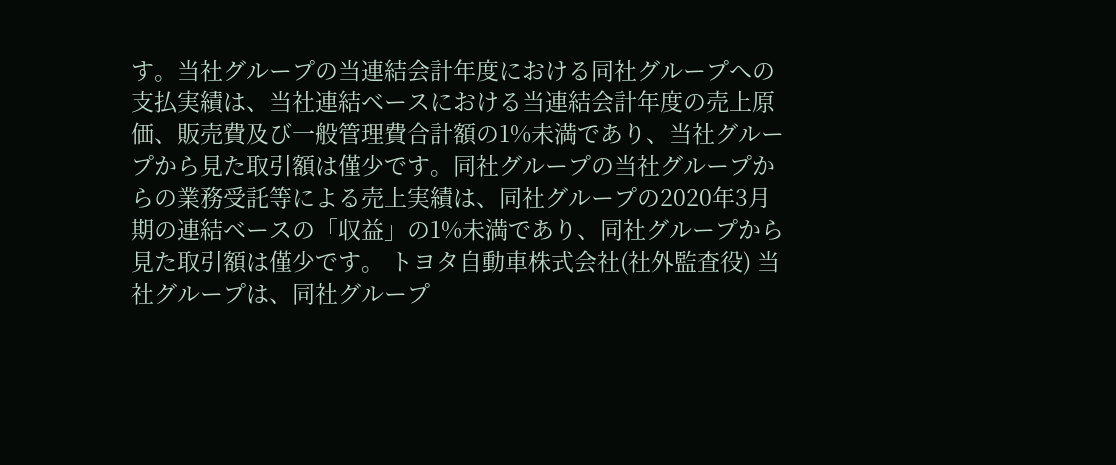す。当社グループの当連結会計年度における同社グループへの支払実績は、当社連結ベースにおける当連結会計年度の売上原価、販売費及び一般管理費合計額の1%未満であり、当社グループから見た取引額は僅少です。同社グループの当社グループからの業務受託等による売上実績は、同社グループの2020年3月期の連結ベースの「収益」の1%未満であり、同社グループから見た取引額は僅少です。 トヨタ自動車株式会社(社外監査役) 当社グループは、同社グループ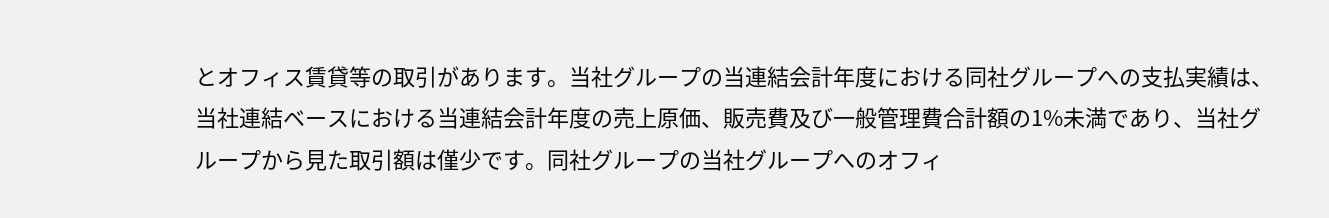とオフィス賃貸等の取引があります。当社グループの当連結会計年度における同社グループへの支払実績は、当社連結ベースにおける当連結会計年度の売上原価、販売費及び一般管理費合計額の1%未満であり、当社グループから見た取引額は僅少です。同社グループの当社グループへのオフィ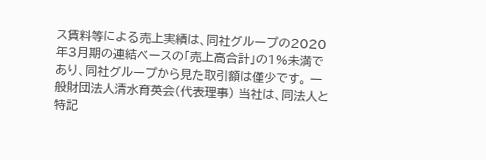ス賃料等による売上実績は、同社グループの2020年3月期の連結ベースの「売上高合計」の1%未満であり、同社グループから見た取引額は僅少です。 一般財団法人清水育英会(代表理事) 当社は、同法人と特記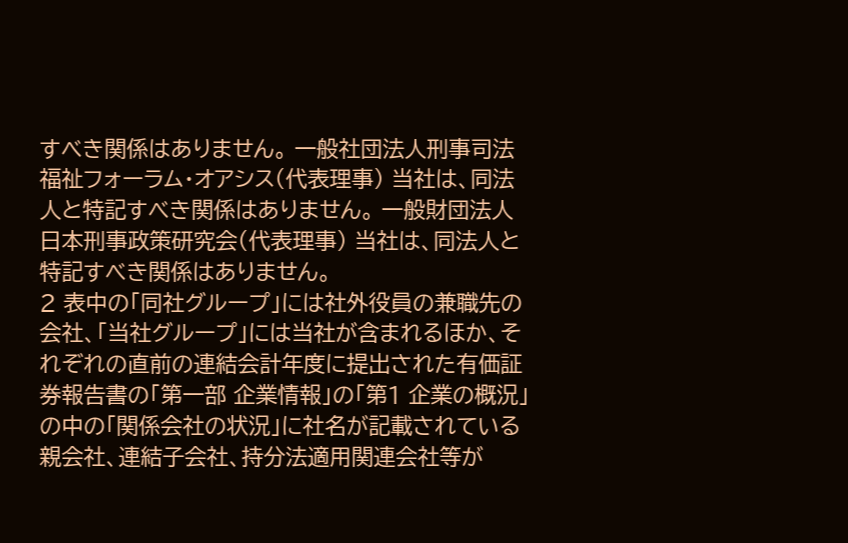すべき関係はありません。 一般社団法人刑事司法福祉フォーラム・オアシス(代表理事) 当社は、同法人と特記すべき関係はありません。 一般財団法人日本刑事政策研究会(代表理事) 当社は、同法人と特記すべき関係はありません。
2 表中の「同社グループ」には社外役員の兼職先の会社、「当社グループ」には当社が含まれるほか、それぞれの直前の連結会計年度に提出された有価証券報告書の「第一部 企業情報」の「第1 企業の概況」の中の「関係会社の状況」に社名が記載されている親会社、連結子会社、持分法適用関連会社等が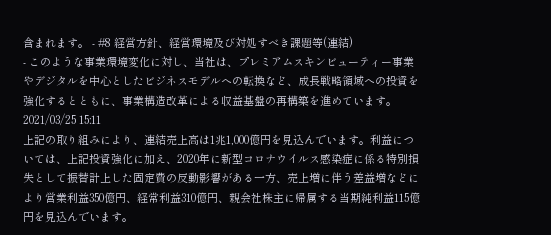含まれます。 - #8 経営方針、経営環境及び対処すべき課題等(連結)
- このような事業環境変化に対し、当社は、プレミアムスキンビューティー事業やデジタルを中心としたビジネスモデルへの転換など、成長戦略領域への投資を強化するとともに、事業構造改革による収益基盤の再構築を進めています。2021/03/25 15:11
上記の取り組みにより、連結売上高は1兆1,000億円を見込んでいます。利益については、上記投資強化に加え、2020年に新型コロナウイルス感染症に係る特別損失として振替計上した固定費の反動影響がある一方、売上増に伴う差益増などにより営業利益350億円、経常利益310億円、親会社株主に帰属する当期純利益115億円を見込んでいます。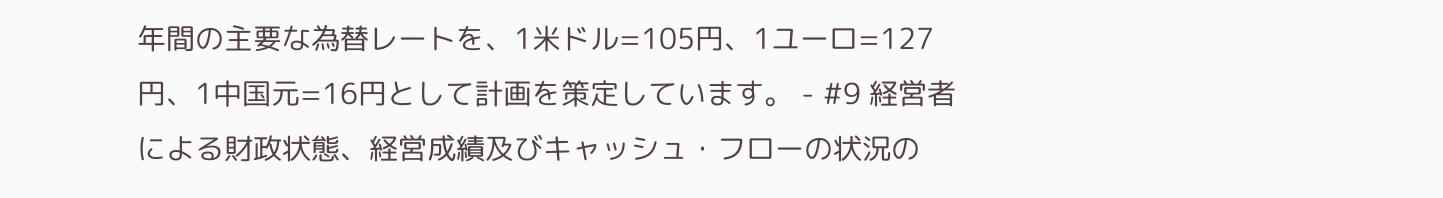年間の主要な為替レートを、1米ドル=105円、1ユーロ=127円、1中国元=16円として計画を策定しています。 - #9 経営者による財政状態、経営成績及びキャッシュ・フローの状況の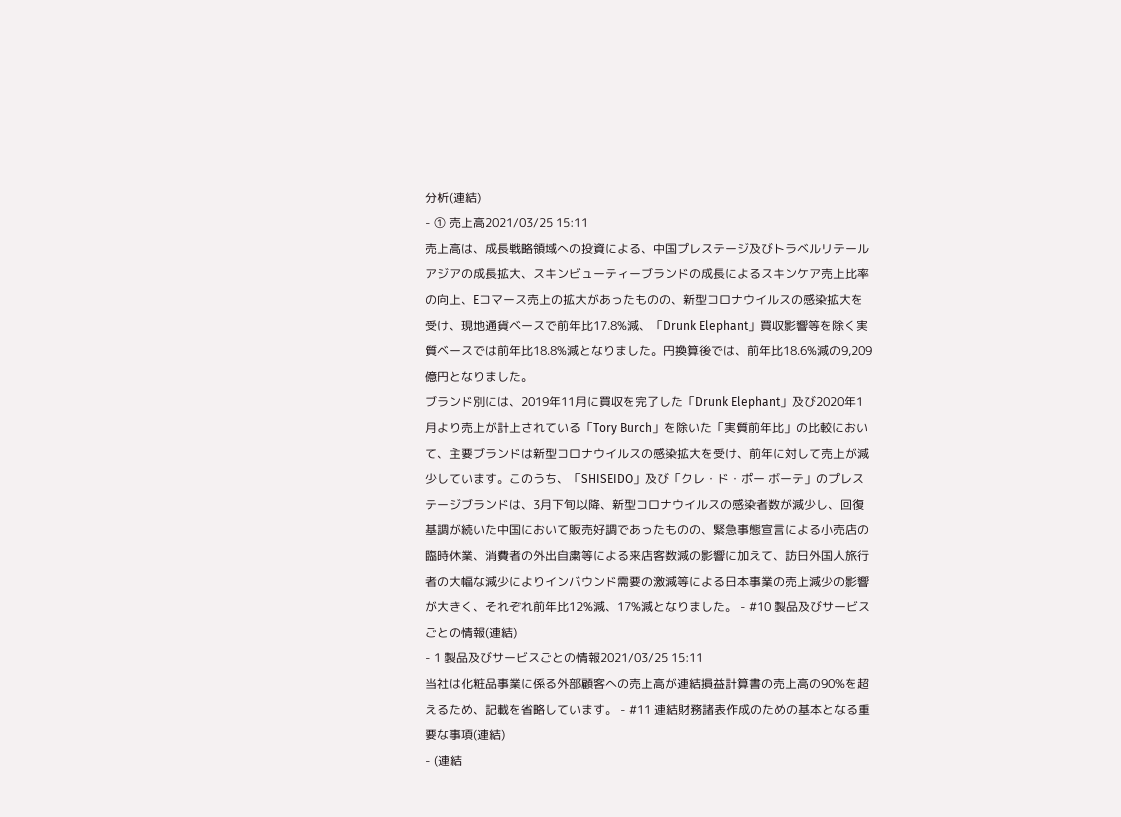分析(連結)
- ① 売上高2021/03/25 15:11
売上高は、成長戦略領域への投資による、中国プレステージ及びトラベルリテールアジアの成長拡大、スキンビューティーブランドの成長によるスキンケア売上比率の向上、Eコマース売上の拡大があったものの、新型コロナウイルスの感染拡大を受け、現地通貨ベースで前年比17.8%減、「Drunk Elephant」買収影響等を除く実質ベースでは前年比18.8%減となりました。円換算後では、前年比18.6%減の9,209億円となりました。
ブランド別には、2019年11月に買収を完了した「Drunk Elephant」及び2020年1月より売上が計上されている「Tory Burch」を除いた「実質前年比」の比較において、主要ブランドは新型コロナウイルスの感染拡大を受け、前年に対して売上が減少しています。このうち、「SHISEIDO」及び「クレ・ド・ポー ボーテ」のプレステージブランドは、3月下旬以降、新型コロナウイルスの感染者数が減少し、回復基調が続いた中国において販売好調であったものの、緊急事態宣言による小売店の臨時休業、消費者の外出自粛等による来店客数減の影響に加えて、訪日外国人旅行者の大幅な減少によりインバウンド需要の激減等による日本事業の売上減少の影響が大きく、それぞれ前年比12%減、17%減となりました。 - #10 製品及びサービスごとの情報(連結)
- 1 製品及びサービスごとの情報2021/03/25 15:11
当社は化粧品事業に係る外部顧客への売上高が連結損益計算書の売上高の90%を超えるため、記載を省略しています。 - #11 連結財務諸表作成のための基本となる重要な事項(連結)
- (連結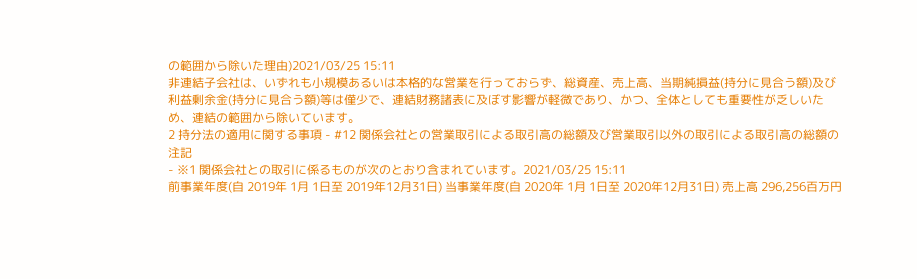の範囲から除いた理由)2021/03/25 15:11
非連結子会社は、いずれも小規模あるいは本格的な営業を行っておらず、総資産、売上高、当期純損益(持分に見合う額)及び利益剰余金(持分に見合う額)等は僅少で、連結財務諸表に及ぼす影響が軽微であり、かつ、全体としても重要性が乏しいため、連結の範囲から除いています。
2 持分法の適用に関する事項 - #12 関係会社との営業取引による取引高の総額及び営業取引以外の取引による取引高の総額の注記
- ※1 関係会社との取引に係るものが次のとおり含まれています。2021/03/25 15:11
前事業年度(自 2019年 1月 1日至 2019年12月31日) 当事業年度(自 2020年 1月 1日至 2020年12月31日) 売上高 296,256百万円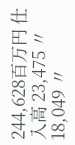244,628百万円 仕入高 23,475 〃 18,049 〃